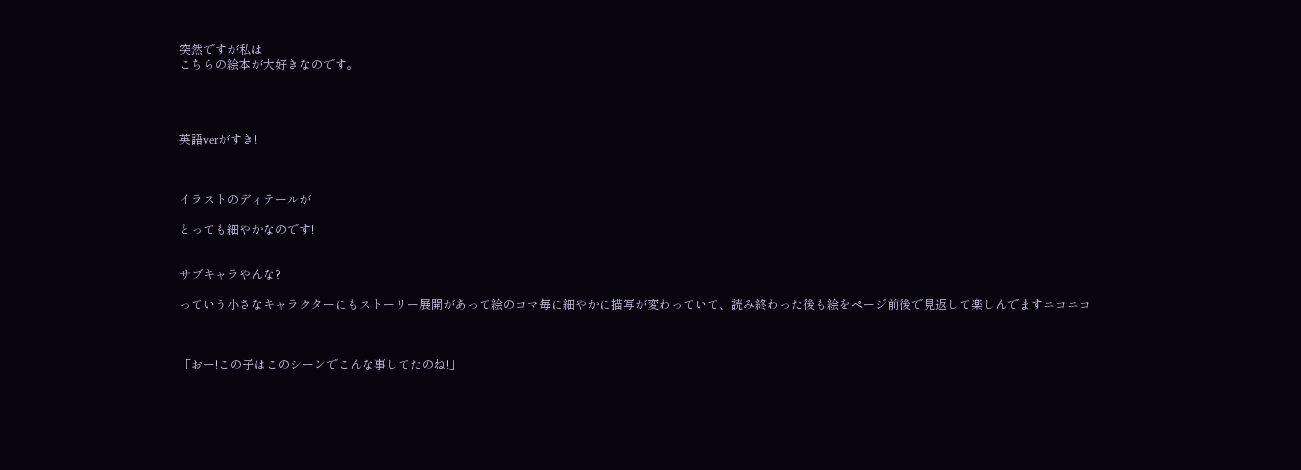突然ですが私は
こちらの絵本が大好きなのです。




英語verがすき!



イラストのディテールが

とっても細やかなのです!


サブキャラやんな?

っていう小さなキャラクターにもストーリー展開があって絵のコマ毎に細やかに描写が変わっていて、読み終わった後も絵をページ前後で見返して楽しんでますニコニコ



「おー!この子はこのシーンでこんな事してたのね!」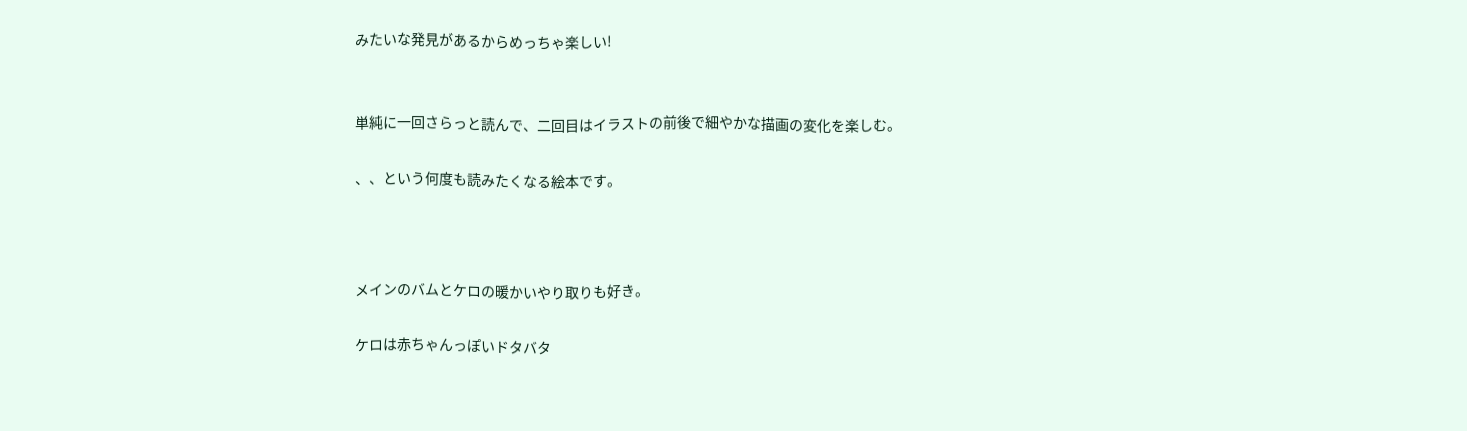みたいな発見があるからめっちゃ楽しい!


単純に一回さらっと読んで、二回目はイラストの前後で細やかな描画の変化を楽しむ。

、、という何度も読みたくなる絵本です。



メインのバムとケロの暖かいやり取りも好き。

ケロは赤ちゃんっぽいドタバタ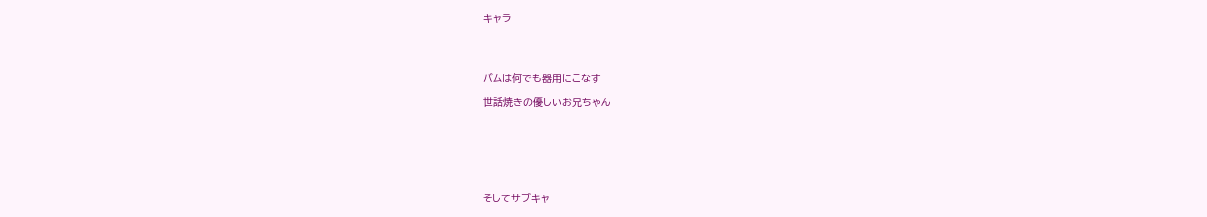キャラ




バムは何でも器用にこなす

世話焼きの優しいお兄ちゃん







そしてサブキャ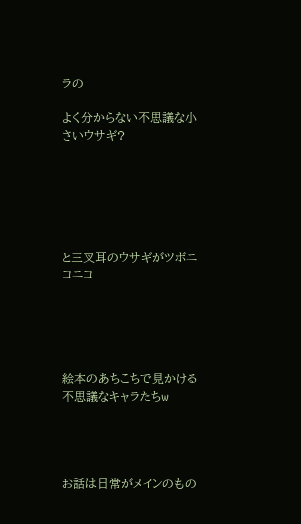ラの

よく分からない不思議な小さいウサギ?






と三叉耳のウサギがツボニコニコ





絵本のあちこちで見かける不思議なキャラたちw




お話は日常がメインのもの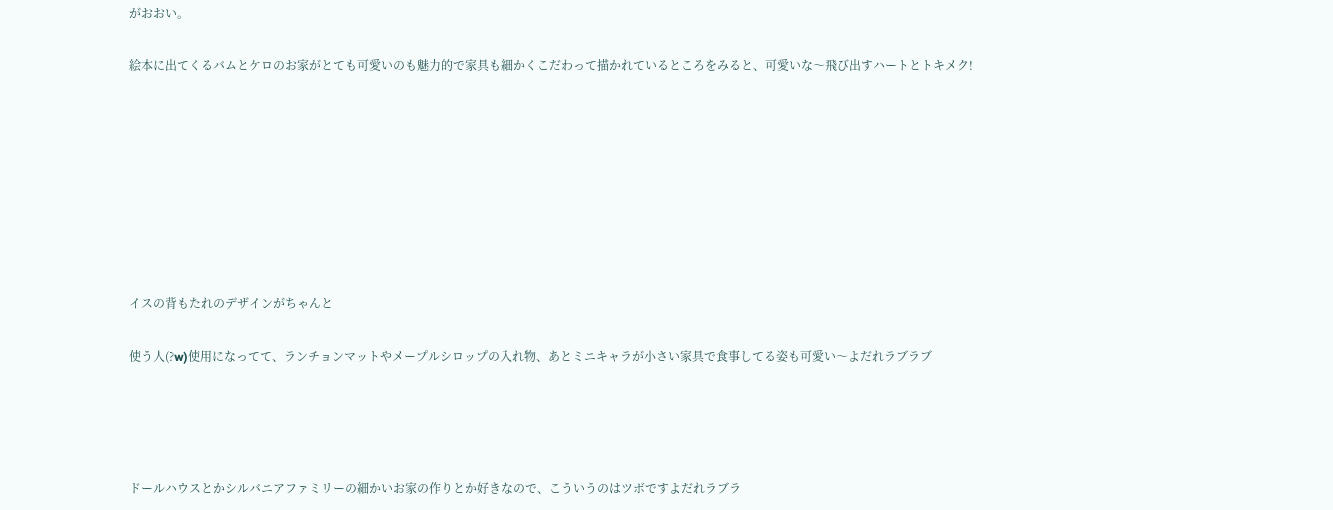がおおい。

絵本に出てくるバムとケロのお家がとても可愛いのも魅力的で家具も細かくこだわって描かれているところをみると、可愛いな〜飛び出すハートとトキメク!








イスの背もたれのデザインがちゃんと

使う人(?w)使用になってて、ランチョンマットやメープルシロップの入れ物、あとミニキャラが小さい家具で食事してる姿も可愛い〜よだれラブラブ




ドールハウスとかシルバニアファミリーの細かいお家の作りとか好きなので、こういうのはツボですよだれラブラ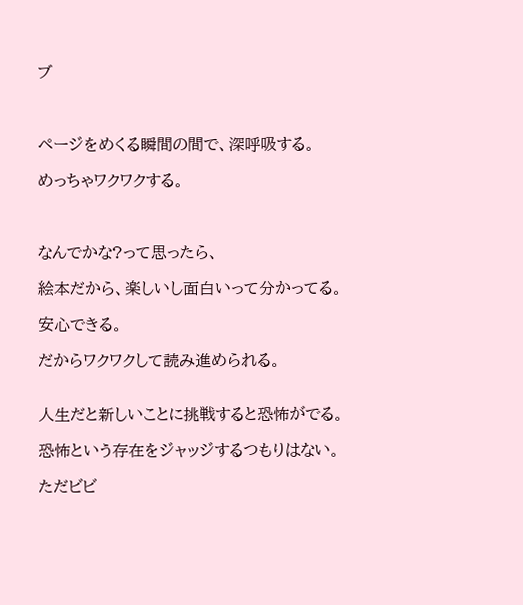ブ



ページをめくる瞬間の間で、深呼吸する。

めっちゃワクワクする。



なんでかな?って思ったら、

絵本だから、楽しいし面白いって分かってる。

安心できる。

だからワクワクして読み進められる。


人生だと新しいことに挑戦すると恐怖がでる。

恐怖という存在をジャッジするつもりはない。

ただビビ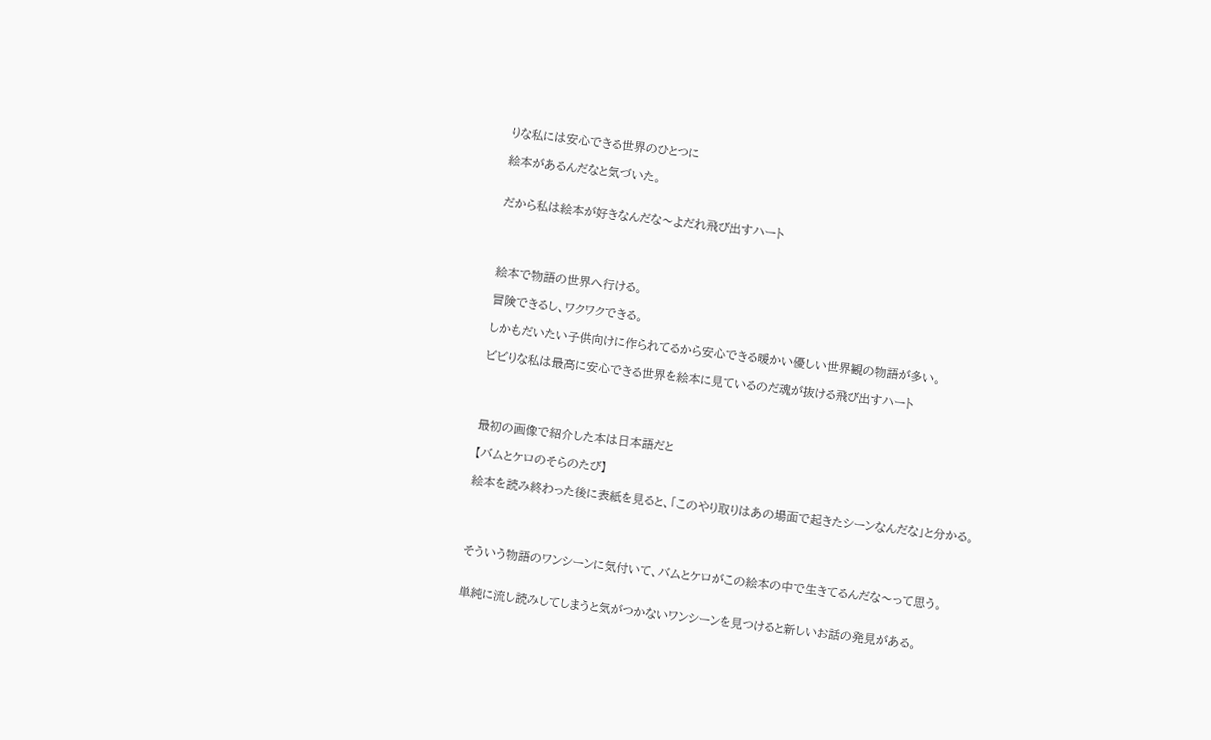りな私には安心できる世界のひとつに

絵本があるんだなと気づいた。


だから私は絵本が好きなんだな〜よだれ飛び出すハート




絵本で物語の世界へ行ける。

冒険できるし、ワクワクできる。

しかもだいたい子供向けに作られてるから安心できる暖かい優しい世界観の物語が多い。

ビビりな私は最高に安心できる世界を絵本に見ているのだ魂が抜ける飛び出すハート




最初の画像で紹介した本は日本語だと

【バムとケロのそらのたび】

絵本を読み終わった後に表紙を見ると、「このやり取りはあの場面で起きたシーンなんだな」と分かる。




そういう物語のワンシーンに気付いて、バムとケロがこの絵本の中で生きてるんだな〜って思う。


単純に流し読みしてしまうと気がつかないワンシーンを見つけると新しいお話の発見がある。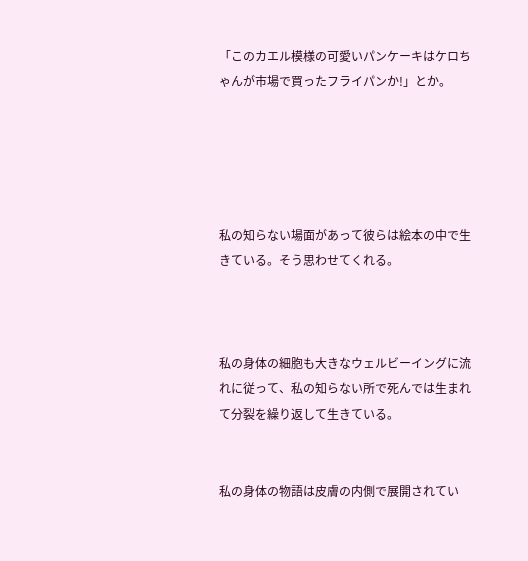「このカエル模様の可愛いパンケーキはケロちゃんが市場で買ったフライパンか!」とか。





私の知らない場面があって彼らは絵本の中で生きている。そう思わせてくれる。



私の身体の細胞も大きなウェルビーイングに流れに従って、私の知らない所で死んでは生まれて分裂を繰り返して生きている。


私の身体の物語は皮膚の内側で展開されてい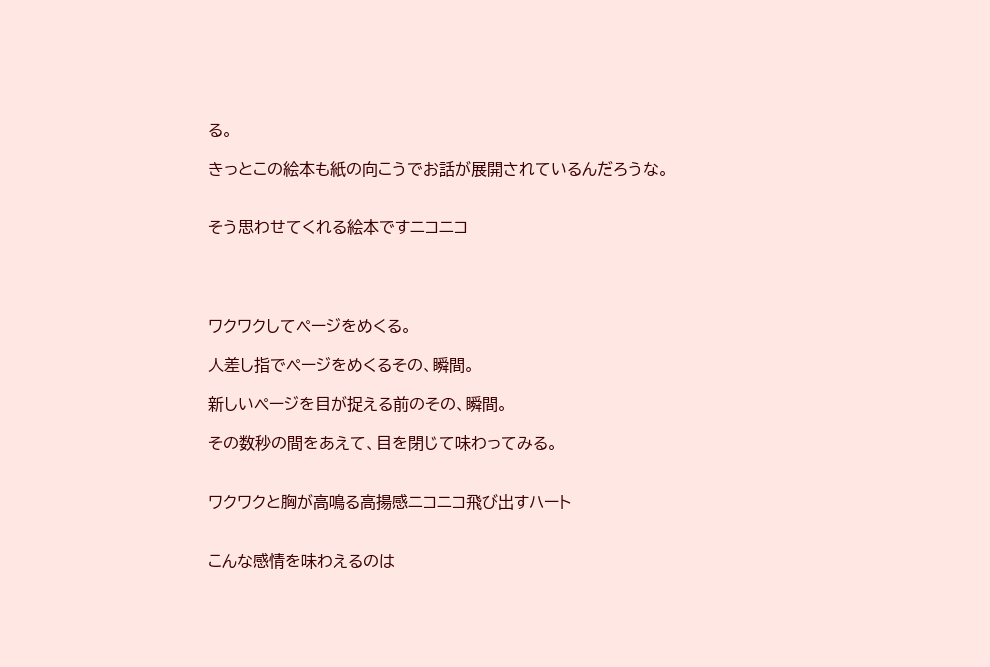る。

きっとこの絵本も紙の向こうでお話が展開されているんだろうな。


そう思わせてくれる絵本ですニコニコ




ワクワクしてページをめくる。

人差し指でページをめくるその、瞬間。

新しいページを目が捉える前のその、瞬間。

その数秒の間をあえて、目を閉じて味わってみる。


ワクワクと胸が高鳴る高揚感ニコニコ飛び出すハート


こんな感情を味わえるのは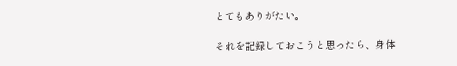とてもありがたい。

それを記録しておこうと思ったら、身体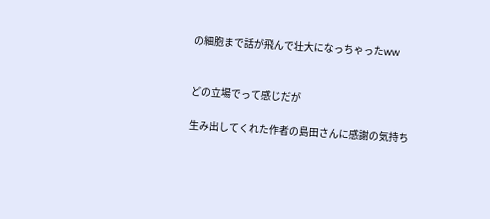の細胞まで話が飛んで壮大になっちゃったww


どの立場でって感じだが

生み出してくれた作者の島田さんに感謝の気持ち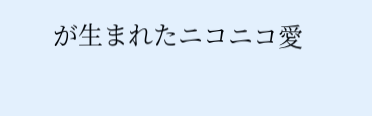が生まれたニコニコ愛